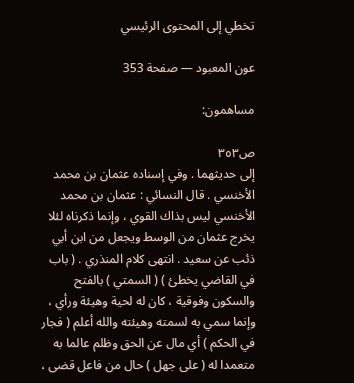تخطي إلى المحتوى الرئيسي

عون المعبود — صفحة 353

مساهمون:

ص٣٥٣
إلى حديثهما . وفي إسناده عثمان بن محمد الأخنسي . قال النسائي : عثمان بن محمد الأخنسي ليس بذاك القوي ، وإنما ذكرناه لئلا يخرج عثمان من الوسط ويجعل من ابن أبي ذئب عن سعيد . انتهى كلام المنذري . ( باب في القاضي يخطئ ) ( السمتي ) بالفتح والسكون وفوقية ، كان له لحية وهيئة ورأي ، وإنما سمي به لسمته وهيئته والله أعلم ( فجار في الحكم ) أي مال عن الحق وظلم عالما به متعمدا له ( على جهل ) حال من فاعل قضى ،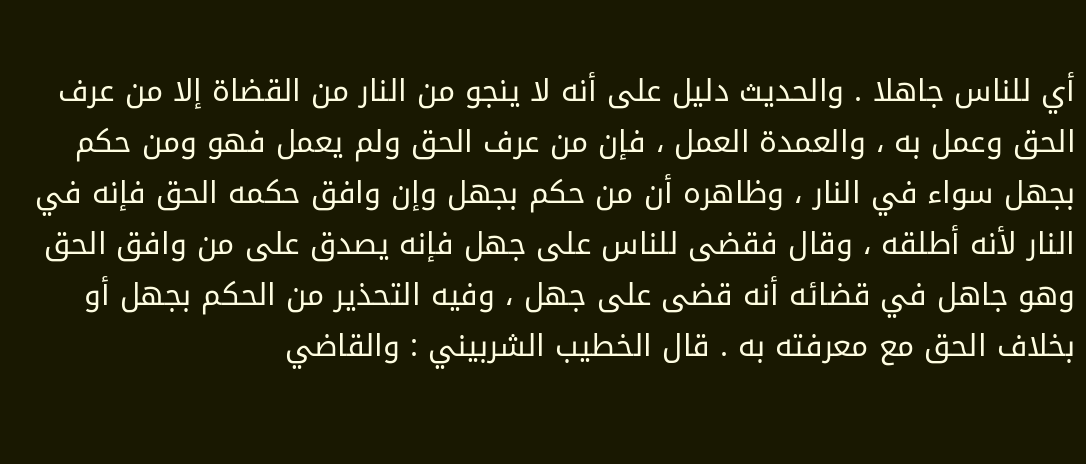أي للناس جاهلا . والحديث دليل على أنه لا ينجو من النار من القضاة إلا من عرف الحق وعمل به ، والعمدة العمل ، فإن من عرف الحق ولم يعمل فهو ومن حكم بجهل سواء في النار ، وظاهره أن من حكم بجهل وإن وافق حكمه الحق فإنه في النار لأنه أطلقه ، وقال فقضى للناس على جهل فإنه يصدق على من وافق الحق وهو جاهل في قضائه أنه قضى على جهل ، وفيه التحذير من الحكم بجهل أو بخلاف الحق مع معرفته به . قال الخطيب الشربيني : والقاضي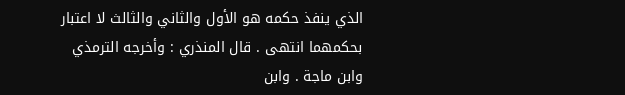الذي ينفذ حكمه هو الأول والثاني والثالث لا اعتبار بحكمهما انتهى . قال المنذري : وأخرجه الترمذي وابن ماجة . وابن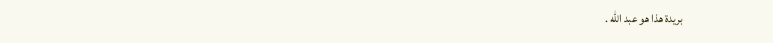بريدة هذا هو عبد الله .